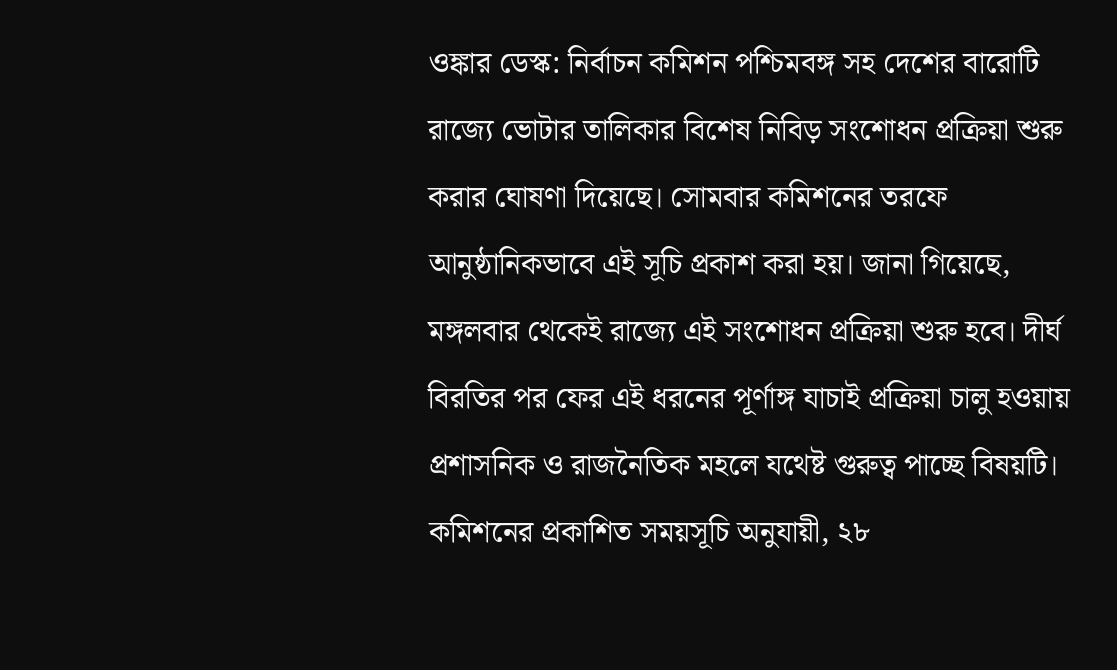ওঙ্কার ডেস্ক: নির্বাচন কমিশন পশ্চিমবঙ্গ সহ দেশের বারোটি রাজ্যে ভোটার তালিকার বিশেষ নিবিড় সংশোধন প্রক্রিয়া শুরু করার ঘোষণা দিয়েছে। সোমবার কমিশনের তরফে আনুষ্ঠানিকভাবে এই সূচি প্রকাশ করা হয়। জানা গিয়েছে, মঙ্গলবার থেকেই রাজ্যে এই সংশোধন প্রক্রিয়া শুরু হবে। দীর্ঘ বিরতির পর ফের এই ধরনের পূর্ণাঙ্গ যাচাই প্রক্রিয়া চালু হওয়ায় প্রশাসনিক ও রাজনৈতিক মহলে যথেষ্ট গুরুত্ব পাচ্ছে বিষয়টি।
কমিশনের প্রকাশিত সময়সূচি অনুযায়ী, ২৮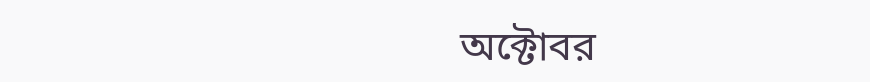অক্টোবর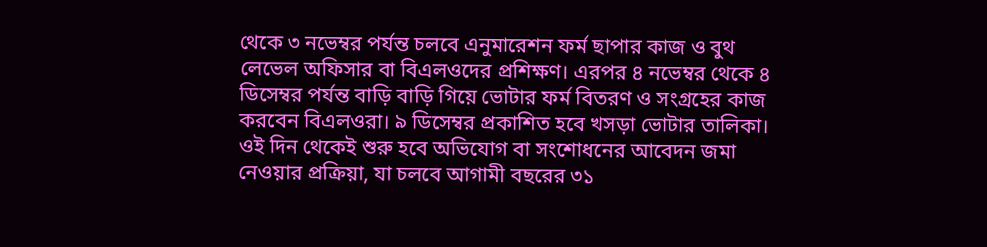থেকে ৩ নভেম্বর পর্যন্ত চলবে এনুমারেশন ফর্ম ছাপার কাজ ও বুথ লেভেল অফিসার বা বিএলওদের প্রশিক্ষণ। এরপর ৪ নভেম্বর থেকে ৪ ডিসেম্বর পর্যন্ত বাড়ি বাড়ি গিয়ে ভোটার ফর্ম বিতরণ ও সংগ্রহের কাজ করবেন বিএলওরা। ৯ ডিসেম্বর প্রকাশিত হবে খসড়া ভোটার তালিকা। ওই দিন থেকেই শুরু হবে অভিযোগ বা সংশোধনের আবেদন জমা নেওয়ার প্রক্রিয়া, যা চলবে আগামী বছরের ৩১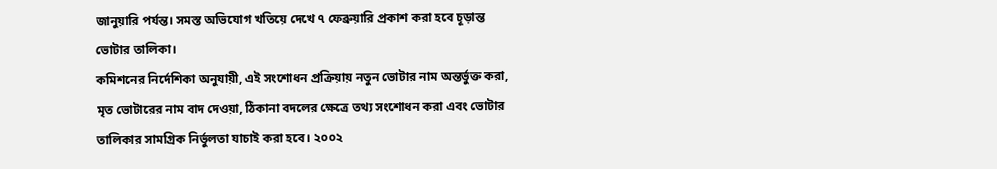জানুয়ারি পর্যন্ত। সমস্ত অভিযোগ খতিয়ে দেখে ৭ ফেব্রুয়ারি প্রকাশ করা হবে চূড়ান্ত ভোটার তালিকা।
কমিশনের নির্দেশিকা অনুযায়ী, এই সংশোধন প্রক্রিয়ায় নতুন ভোটার নাম অন্তর্ভুক্ত করা, মৃত ভোটারের নাম বাদ দেওয়া, ঠিকানা বদলের ক্ষেত্রে তথ্য সংশোধন করা এবং ভোটার তালিকার সামগ্রিক নির্ভুলতা যাচাই করা হবে। ২০০২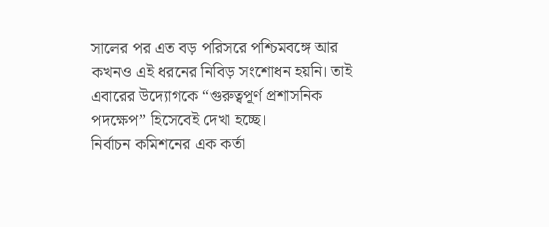সালের পর এত বড় পরিসরে পশ্চিমবঙ্গে আর কখনও এই ধরনের নিবিড় সংশোধন হয়নি। তাই এবারের উদ্যোগকে “গুরুত্বপূর্ণ প্রশাসনিক পদক্ষেপ” হিসেবেই দেখা হচ্ছে।
নির্বাচন কমিশনের এক কর্তা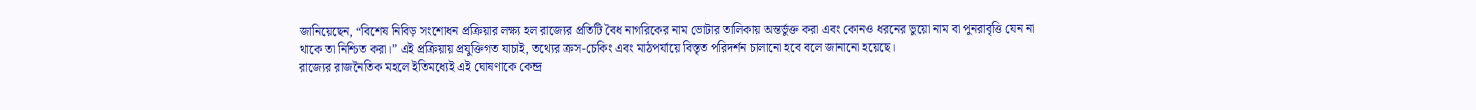জানিয়েছেন, “বিশেষ নিবিড় সংশোধন প্রক্রিয়ার লক্ষ্য হল রাজ্যের প্রতিটি বৈধ নাগরিকের নাম ভোটার তালিকায় অন্তর্ভুক্ত করা এবং কোনও ধরনের ভুয়ো নাম বা পুনরাবৃত্তি যেন না থাকে তা নিশ্চিত করা।” এই প্রক্রিয়ায় প্রযুক্তিগত যাচাই, তথ্যের ক্রস-চেকিং এবং মাঠপর্যায়ে বিস্তৃত পরিদর্শন চালানো হবে বলে জানানো হয়েছে।
রাজ্যের রাজনৈতিক মহলে ইতিমধ্যেই এই ঘোষণাকে কেন্দ্র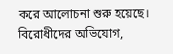করে আলোচনা শুরু হয়েছে। বিরোধীদের অভিযোগ,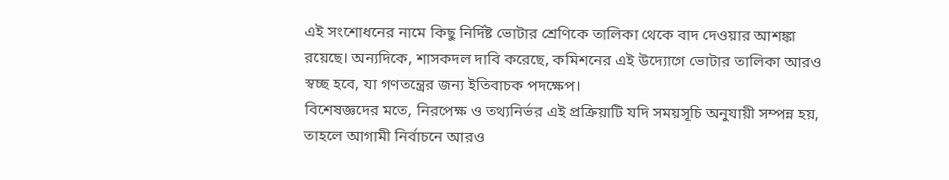এই সংশোধনের নামে কিছু নির্দিষ্ট ভোটার শ্রেণিকে তালিকা থেকে বাদ দেওয়ার আশঙ্কা রয়েছে। অন্যদিকে, শাসকদল দাবি করেছে, কমিশনের এই উদ্যোগে ভোটার তালিকা আরও স্বচ্ছ হবে, যা গণতন্ত্রের জন্য ইতিবাচক পদক্ষেপ।
বিশেষজ্ঞদের মতে, নিরপেক্ষ ও তথ্যনির্ভর এই প্রক্রিয়াটি যদি সময়সূচি অনুযায়ী সম্পন্ন হয়, তাহলে আগামী নির্বাচনে আরও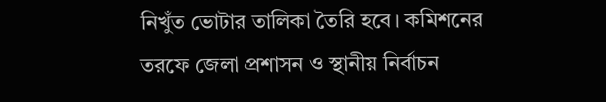নিখুঁত ভোটার তালিকা তৈরি হবে। কমিশনের তরফে জেলা প্রশাসন ও স্থানীয় নির্বাচন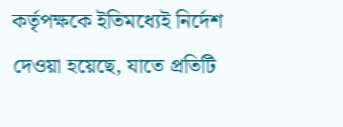কর্তৃপক্ষকে ইতিমধ্যেই নির্দেশ দেওয়া হয়েছে, যাতে প্রতিটি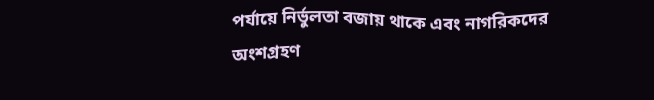পর্যায়ে নির্ভুলতা বজায় থাকে এবং নাগরিকদের অংশগ্রহণ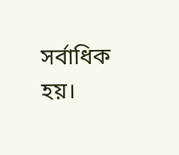সর্বাধিক হয়।